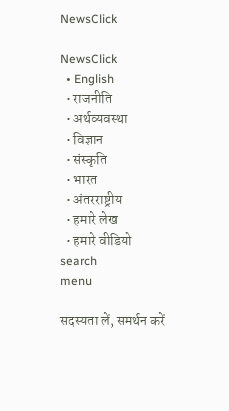NewsClick

NewsClick
  • English
  • राजनीति
  • अर्थव्यवस्था
  • विज्ञान
  • संस्कृति
  • भारत
  • अंतरराष्ट्रीय
  • हमारे लेख
  • हमारे वीडियो
search
menu

सदस्यता लें, समर्थन करें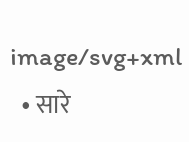image/svg+xml
  • सारे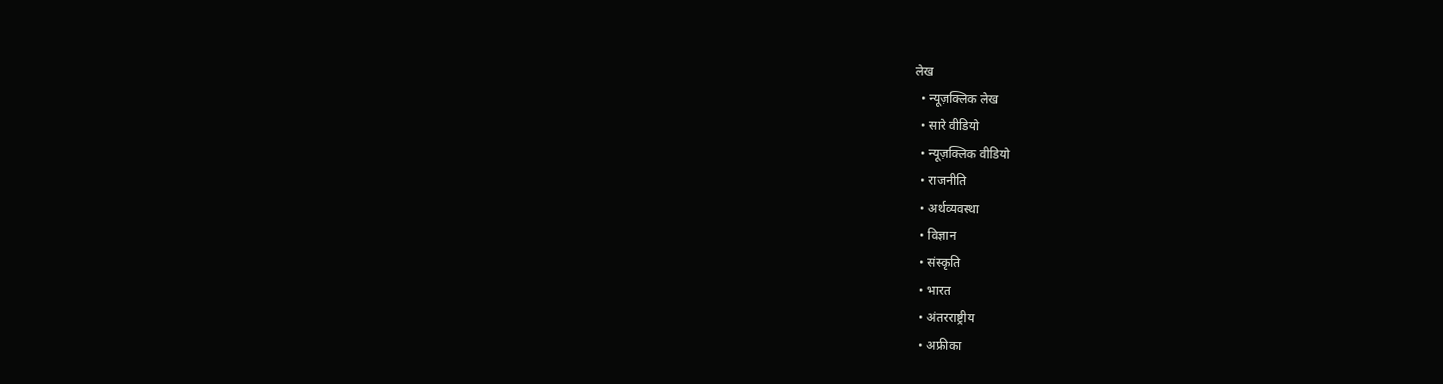लेख
  • न्यूज़क्लिक लेख
  • सारे वीडियो
  • न्यूज़क्लिक वीडियो
  • राजनीति
  • अर्थव्यवस्था
  • विज्ञान
  • संस्कृति
  • भारत
  • अंतरराष्ट्रीय
  • अफ्रीका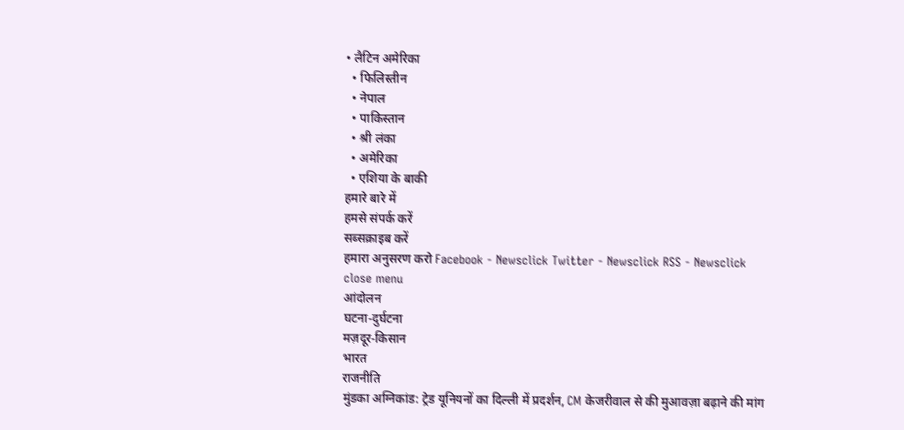• लैटिन अमेरिका
  • फिलिस्तीन
  • नेपाल
  • पाकिस्तान
  • श्री लंका
  • अमेरिका
  • एशिया के बाकी
हमारे बारे में
हमसे संपर्क करें
सब्सक्राइब करें
हमारा अनुसरण करो Facebook - Newsclick Twitter - Newsclick RSS - Newsclick
close menu
आंदोलन
घटना-दुर्घटना
मज़दूर-किसान
भारत
राजनीति
मुंडका अग्निकांड: ट्रेड यूनियनों का दिल्ली में प्रदर्शन, CM केजरीवाल से की मुआवज़ा बढ़ाने की मांग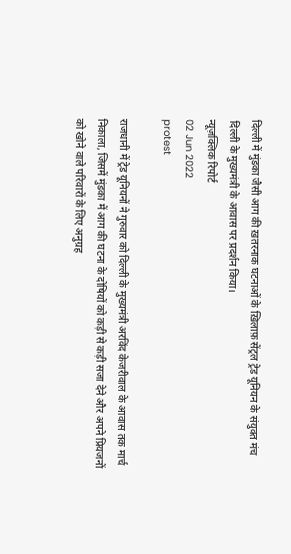दिल्ली में मुंडका जैसी आग की ख़तरनाक घटनाओं के ख़िलाफ़ सेंट्रल ट्रेड यूनियन के संयुक्त मंच दिल्ली के मुख्यमंत्री के आवास पर प्रदर्शन किया।
न्यूज़क्लिक रिपोर्ट
02 Jun 2022
protest

राजधानी में ट्रेड यूनियनों ने गुरुवार को दिल्ली के मुख्यमंत्री अरविंद केजरीवाल के आवास तक मार्च निकाला, जिसमें मुंडका में आग की घटना के दोषियों को कड़ी से कड़ी सजा देने और अपने प्रियजनों को खोने वाले परिवारों के लिए अनुग्रह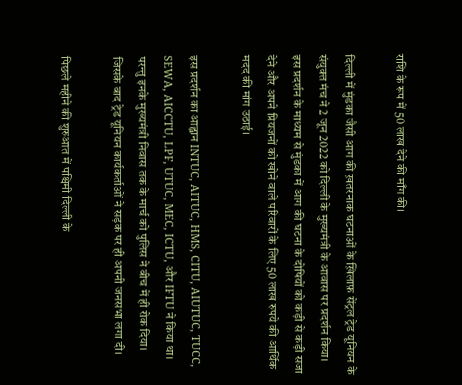राशि के रूप में 50 लाख देने की माँग की।

दिल्ली में मुंडका जैसी आग की ख़तरनाक घटनाओं के ख़िलाफ़ सेंट्रल ट्रेड यूनियन के संयुक्त मंच ने 2 जून 2022 को दिल्ली के मुख्यमंत्री के आवास पर प्रदर्शन किया। इस प्रदर्शन के माध्यम से मुंडका में आग की घटना के दोषियों को कड़ी से कड़ी सजा देने और अपने प्रियजनों को खोने वाले परिवारों के लिए 50 लाख रुपये की आर्थिक मदद की मांग उठाई।

इस प्रदर्शन का आह्वान INTUC, AITUC, HMS, CITU, AIUTUC, TUCC, SEWA, AICCTU, LPF, UTUC, MEC, ICTU, और IFTU ने किया था। परन्तु इनके मुख्यमंत्री निवास तक के मार्च को पुलिस ने बीच में ही रोक दिया। जिसके बाद ट्रेड यूनियन कार्यकर्ताओं ने सड़क पर ही अपनी जनसभा लगा दी।

पिछले महीने की शुरुआत में पश्चिमी दिल्ली के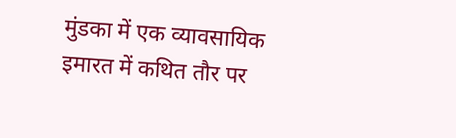मुंडका में एक व्यावसायिक इमारत में कथित तौर पर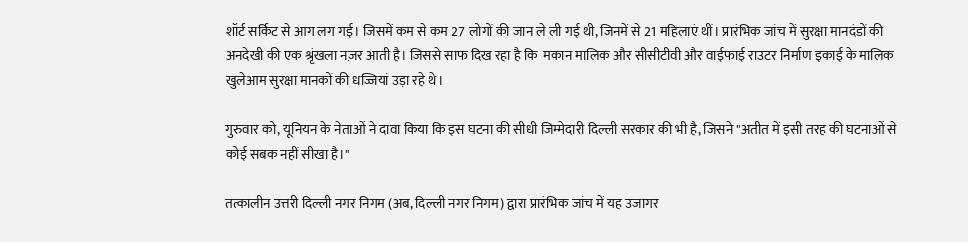शॉर्ट सर्किट से आग लग गई। जिसमें कम से कम 27 लोगों की जान ले ली गई थी, जिनमें से 21 महिलाएं थीं। प्रारंभिक जांच में सुरक्षा मानदंडों की अनदेखी की एक श्रृंखला नज़र आती है। जिससे साफ दिख रहा है कि  मकान मालिक और सीसीटीवी और वाईफाई राउटर निर्माण इकाई के मालिक खुलेआम सुरक्षा मानकों की धज्जियां उड़ा रहे थे।

गुरुवार को, यूनियन के नेताओं ने दावा किया कि इस घटना की सीधी जिम्मेदारी दिल्ली सरकार की भी है, जिसने "अतीत में इसी तरह की घटनाओं से कोई सबक नहीं सीखा है।"

तत्कालीन उत्तरी दिल्ली नगर निगम (अब, दिल्ली नगर निगम) द्वारा प्रारंभिक जांच में यह उजागर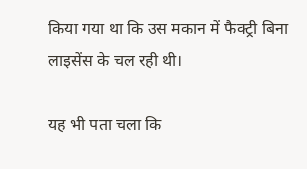किया गया था कि उस मकान में फैक्ट्री बिना लाइसेंस के चल रही थी।

यह भी पता चला कि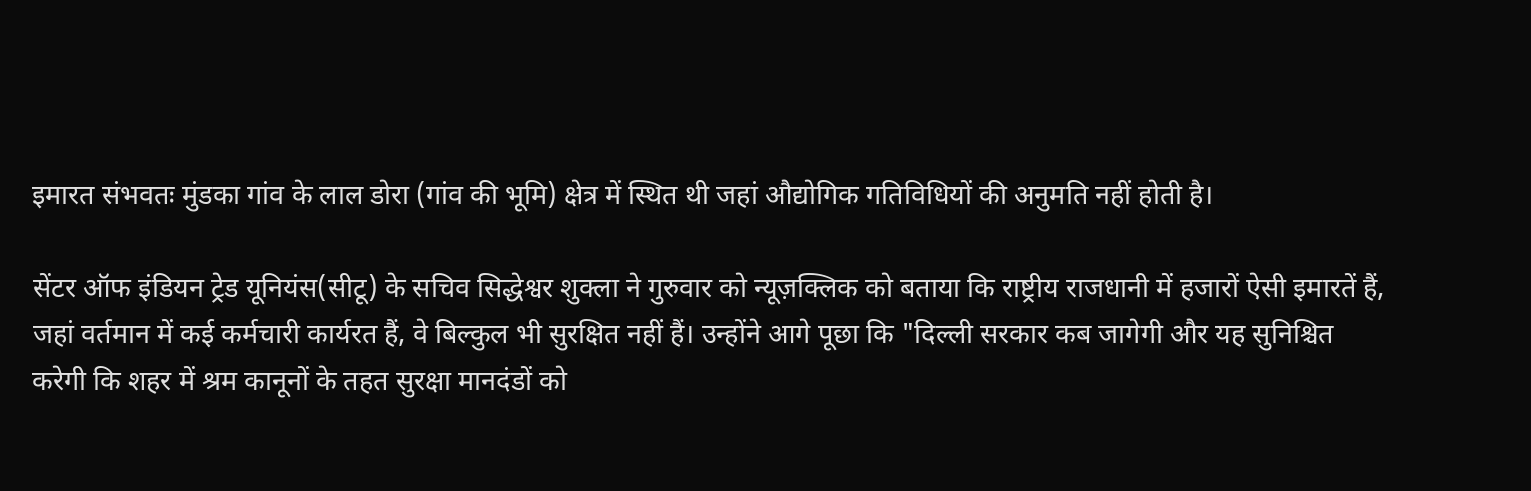इमारत संभवतः मुंडका गांव के लाल डोरा (गांव की भूमि) क्षेत्र में स्थित थी जहां औद्योगिक गतिविधियों की अनुमति नहीं होती है।

सेंटर ऑफ इंडियन ट्रेड यूनियंस(सीटू) के सचिव सिद्धेश्वर शुक्ला ने गुरुवार को न्यूज़क्लिक को बताया कि राष्ट्रीय राजधानी में हजारों ऐसी इमारतें हैं, जहां वर्तमान में कई कर्मचारी कार्यरत हैं, वे बिल्कुल भी सुरक्षित नहीं हैं। उन्होंने आगे पूछा कि "दिल्ली सरकार कब जागेगी और यह सुनिश्चित करेगी कि शहर में श्रम कानूनों के तहत सुरक्षा मानदंडों को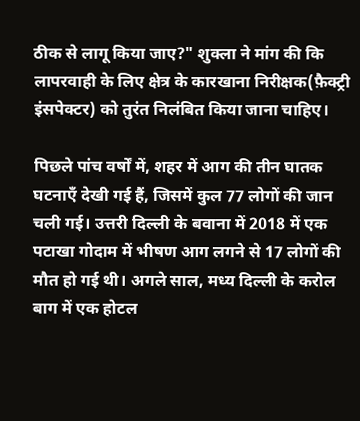ठीक से लागू किया जाए?" शुक्ला ने मांग की कि लापरवाही के लिए क्षेत्र के कारखाना निरीक्षक(फ़ैक्ट्री इंसपेक्टर) को तुरंत निलंबित किया जाना चाहिए।

पिछले पांच वर्षों में, शहर में आग की तीन घातक घटनाएँ देखी गई हैं, जिसमें कुल 77 लोगों की जान चली गई। उत्तरी दिल्ली के बवाना में 2018 में एक पटाखा गोदाम में भीषण आग लगने से 17 लोगों की मौत हो गई थी। अगले साल, मध्य दिल्ली के करोल बाग में एक होटल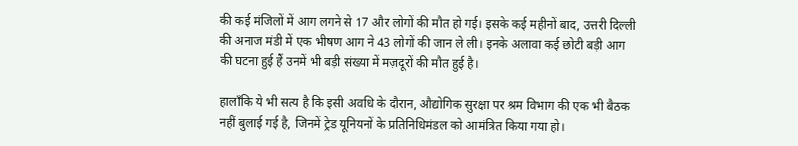की कई मंजिलों में आग लगने से 17 और लोगों की मौत हो गई। इसके कई महीनों बाद, उत्तरी दिल्ली की अनाज मंडी में एक भीषण आग ने 43 लोगों की जान ले ली। इनके अलावा कई छोटी बड़ी आग की घटना हुई हैं उनमें भी बड़ी संख्या में मज़दूरों की मौत हुई है।

हालाँकि ये भी सत्य है कि इसी अवधि के दौरान, औद्योगिक सुरक्षा पर श्रम विभाग की एक भी बैठक नहीं बुलाई गई है, जिनमें ट्रेड यूनियनों के प्रतिनिधिमंडल को आमंत्रित किया गया हो।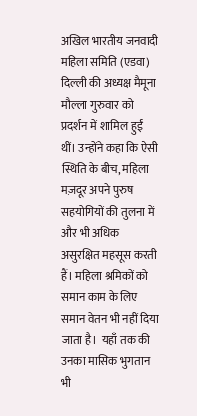अखिल भारतीय जनवादी महिला समिति (एडवा) दिल्ली की अध्यक्ष मैमूना मौल्ला गुरुवार को प्रदर्शन में शामिल हुईं थीं। उन्होंने कहा कि ऐसी स्थिति के बीच, महिला मज़दूर अपने पुरुष सहयोगियों की तुलना में और भी अधिक असुरक्षित महसूस करती हैं। महिला श्रमिकों को समान काम के लिए समान वेतन भी नहीं दिया जाता है।  यहाँ तक की उनका मासिक भुगतान भी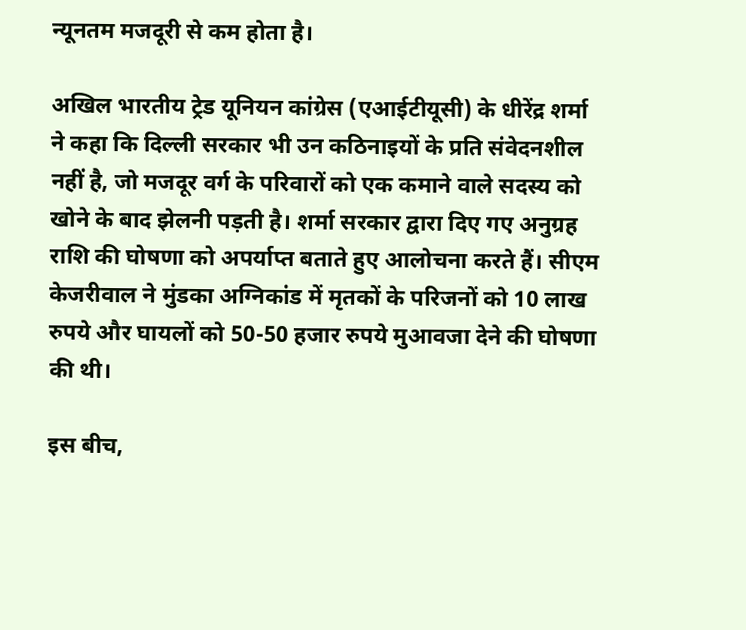न्यूनतम मजदूरी से कम होता है।

अखिल भारतीय ट्रेड यूनियन कांग्रेस (एआईटीयूसी) के धीरेंद्र शर्मा ने कहा कि दिल्ली सरकार भी उन कठिनाइयों के प्रति संवेदनशील नहीं है, जो मजदूर वर्ग के परिवारों को एक कमाने वाले सदस्य को खोने के बाद झेलनी पड़ती है। शर्मा सरकार द्वारा दिए गए अनुग्रह राशि की घोषणा को अपर्याप्त बताते हुए आलोचना करते हैं। सीएम केजरीवाल ने मुंडका अग्निकांड में मृतकों के परिजनों को 10 लाख रुपये और घायलों को 50-50 हजार रुपये मुआवजा देने की घोषणा की थी।

इस बीच,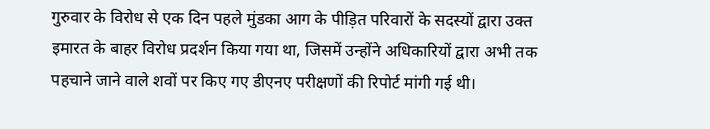गुरुवार के विरोध से एक दिन पहले मुंडका आग के पीड़ित परिवारों के सदस्यों द्वारा उक्त इमारत के बाहर विरोध प्रदर्शन किया गया था, जिसमें उन्होंने अधिकारियों द्वारा अभी तक पहचाने जाने वाले शवों पर किए गए डीएनए परीक्षणों की रिपोर्ट मांगी गई थी।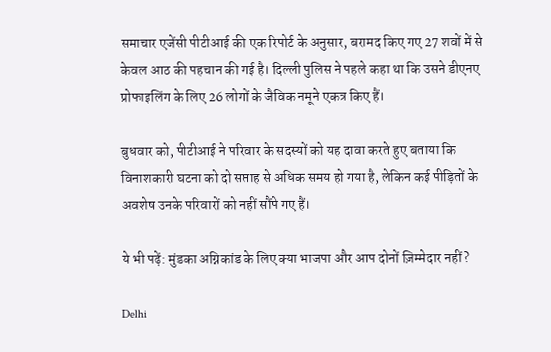समाचार एजेंसी पीटीआई की एक रिपोर्ट के अनुसार, बरामद किए गए 27 शवों में से केवल आठ की पहचान की गई है। दिल्ली पुलिस ने पहले कहा था कि उसने डीएनए प्रोफाइलिंग के लिए 26 लोगों के जैविक नमूने एकत्र किए हैं।

बुधवार को, पीटीआई ने परिवार के सदस्यों को यह दावा करते हुए बताया कि विनाशकारी घटना को दो सप्ताह से अधिक समय हो गया है, लेकिन कई पीड़ितों के अवशेष उनके परिवारों को नहीं सौंपे गए हैं।

ये भी पढ़ें: मुंडका अग्निकांड के लिए क्या भाजपा और आप दोनों ज़िम्मेदार नहीं?

Delhi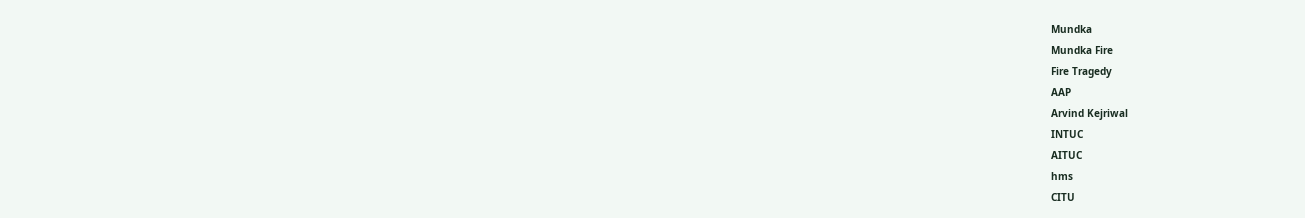Mundka
Mundka Fire
Fire Tragedy
AAP
Arvind Kejriwal
INTUC
AITUC
hms
CITU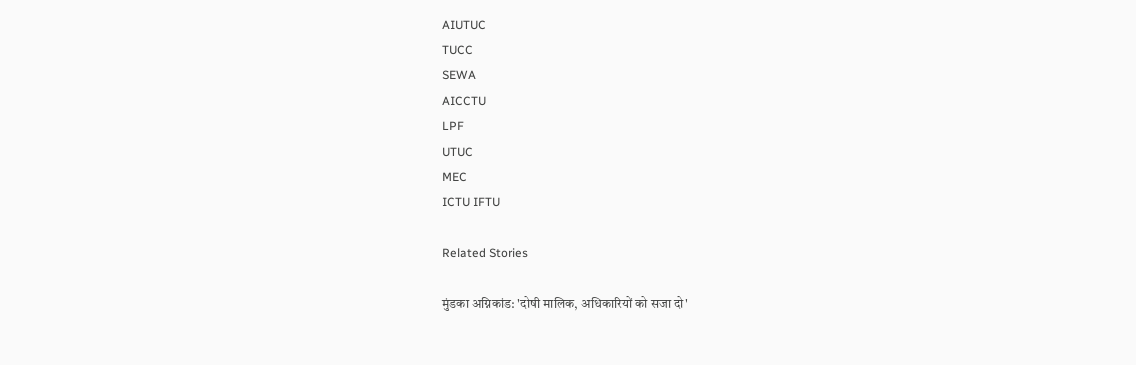AIUTUC
TUCC
SEWA
AICCTU
LPF
UTUC
MEC
ICTU IFTU

Related Stories

मुंडका अग्निकांड: 'दोषी मालिक, अधिकारियों को सजा दो'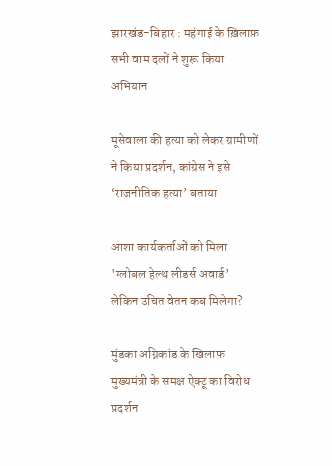झारखंड-बिहार : महंगाई के ख़िलाफ़ सभी वाम दलों ने शुरू किया अभियान

मूसेवाला की हत्या को लेकर ग्रामीणों ने किया प्रदर्शन, कांग्रेस ने इसे ‘राजनीतिक हत्या’ बताया

आशा कार्यकर्ताओं को मिला 'ग्लोबल हेल्थ लीडर्स अवार्ड’  लेकिन उचित वेतन कब मिलेगा?

मुंडका अग्निकांड के खिलाफ मुख्यमंत्री के समक्ष ऐक्टू का विरोध प्रदर्शन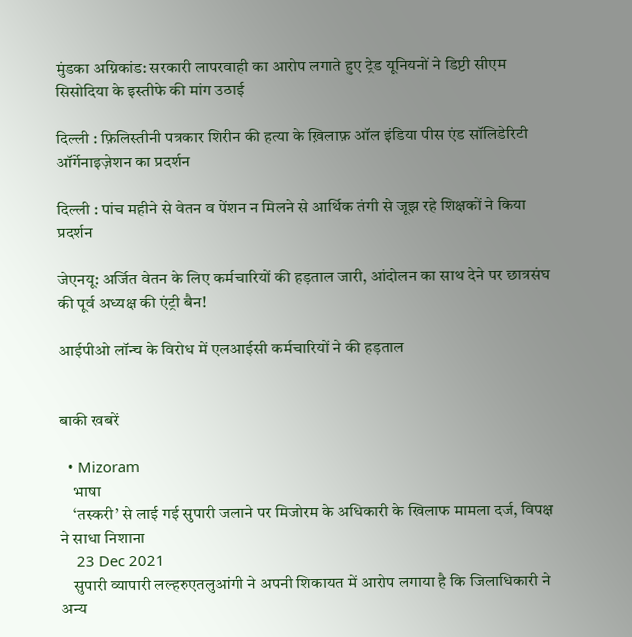मुंडका अग्निकांड: सरकारी लापरवाही का आरोप लगाते हुए ट्रेड यूनियनों ने डिप्टी सीएम सिसोदिया के इस्तीफे की मांग उठाई

दिल्ली : फ़िलिस्तीनी पत्रकार शिरीन की हत्या के ख़िलाफ़ ऑल इंडिया पीस एंड सॉलिडेरिटी ऑर्गेनाइज़ेशन का प्रदर्शन

दिल्ली : पांच महीने से वेतन व पेंशन न मिलने से आर्थिक तंगी से जूझ रहे शिक्षकों ने किया प्रदर्शन

जेएनयू: अर्जित वेतन के लिए कर्मचारियों की हड़ताल जारी, आंदोलन का साथ देने पर छात्रसंघ की पूर्व अध्यक्ष की एंट्री बैन!

आईपीओ लॉन्च के विरोध में एलआईसी कर्मचारियों ने की हड़ताल


बाकी खबरें

  • Mizoram
    भाषा
    ‘तस्करी’ से लाई गई सुपारी जलाने पर मिजोरम के अधिकारी के खिलाफ मामला दर्ज, विपक्ष ने साधा निशाना
    23 Dec 2021
    सुपारी व्यापारी लल्हरुएतलुआंगी ने अपनी शिकायत में आरोप लगाया है कि जिलाधिकारी ने अन्य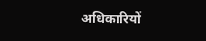अधिकारियों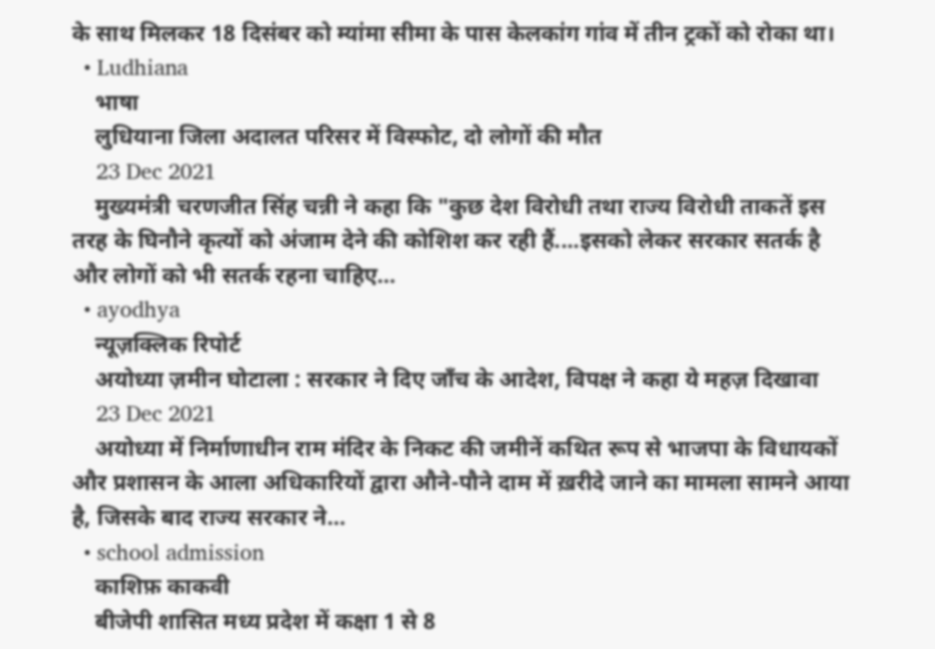के साथ मिलकर 18 दिसंबर को म्यांमा सीमा के पास केलकांग गांव में तीन ट्रकों को रोका था।
  • Ludhiana
    भाषा
    लुधियाना जिला अदालत परिसर में विस्फोट, दो लोगों की मौत
    23 Dec 2021
    मुख्यमंत्री चरणजीत सिंह चन्नी ने कहा कि "कुछ देश विरोधी तथा राज्य विरोधी ताकतें इस तरह के घिनौने कृत्यों को अंजाम देने की कोशिश कर रही हैं....इसको लेकर सरकार सतर्क है और लोगों को भी सतर्क रहना चाहिए…
  • ayodhya
    न्यूज़क्लिक रिपोर्ट
    अयोध्या ज़मीन घोटाला : सरकार ने दिए जाँच के आदेश, विपक्ष ने कहा ये महज़ दिखावा
    23 Dec 2021
    अयोध्या में निर्माणाधीन राम मंदिर के निकट की जमीनें कथित रूप से भाजपा के विधायकों और प्रशासन के आला अधिकारियों द्वारा औने-पौने दाम में ख़रीदे जाने का मामला सामने आया है, जिसके बाद राज्य सरकार ने…
  • school admission
    काशिफ़ काकवी
    बीजेपी शासित मध्य प्रदेश में कक्षा 1 से 8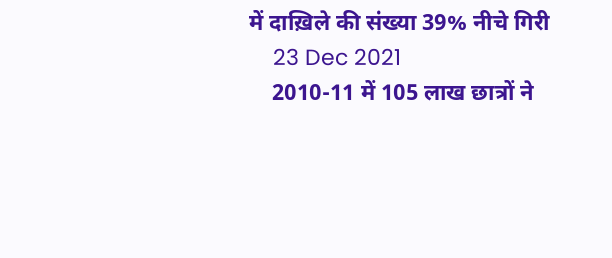में दाख़िले की संख्या 39% नीचे गिरी
    23 Dec 2021
    2010-11 में 105 लाख छात्रों ने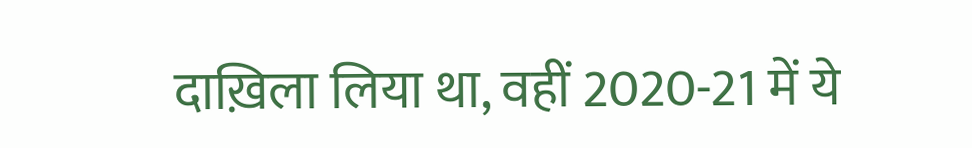दाख़िला लिया था, वहीं 2020-21 में ये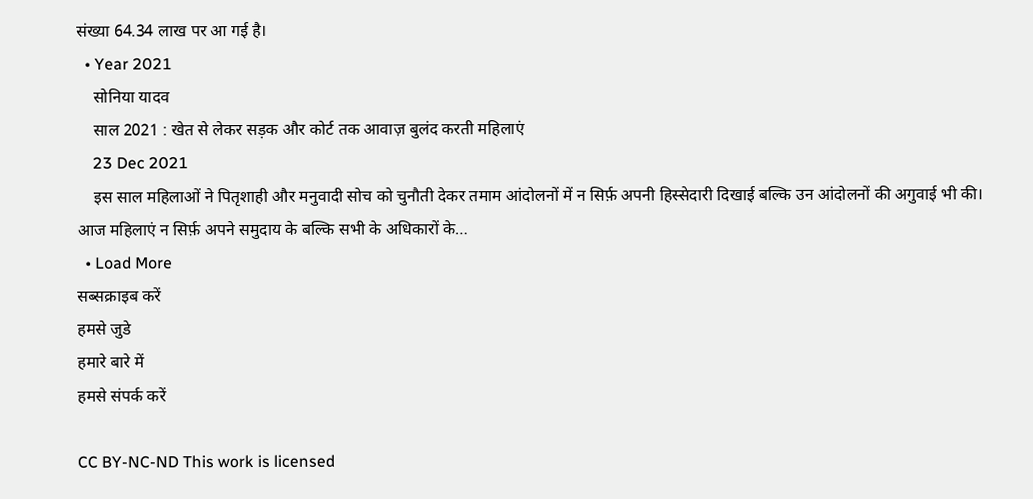संख्या 64.34 लाख पर आ गई है।
  • Year 2021
    सोनिया यादव
    साल 2021 : खेत से लेकर सड़क और कोर्ट तक आवाज़ बुलंद करती महिलाएं
    23 Dec 2021
    इस साल महिलाओं ने पितृशाही और मनुवादी सोच को चुनौती देकर तमाम आंदोलनों में न सिर्फ़ अपनी हिस्सेदारी दिखाई बल्कि उन आंदोलनों की अगुवाई भी की। आज महिलाएं न सिर्फ़ अपने समुदाय के बल्कि सभी के अधिकारों के…
  • Load More
सब्सक्राइब करें
हमसे जुडे
हमारे बारे में
हमसे संपर्क करें

CC BY-NC-ND This work is licensed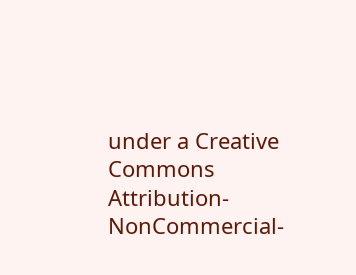under a Creative Commons Attribution-NonCommercial-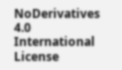NoDerivatives 4.0 International License